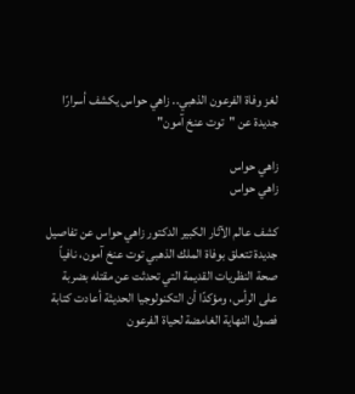لغز وفاة الفرعون الذهبي.. زاهي حواس يكشف أسرارًا جديدة عن "توت عنخ آمون"

زاهي حواس
زاهي حواس

كشف عالم الآثار الكبير الدكتور زاهي حواس عن تفاصيل جديدة تتعلق بوفاة الملك الذهبي توت عنخ آمون، نافياً صحة النظريات القديمة التي تحدثت عن مقتله بضربة على الرأس، ومؤكدًا أن التكنولوجيا الحديثة أعادت كتابة فصول النهاية الغامضة لحياة الفرعون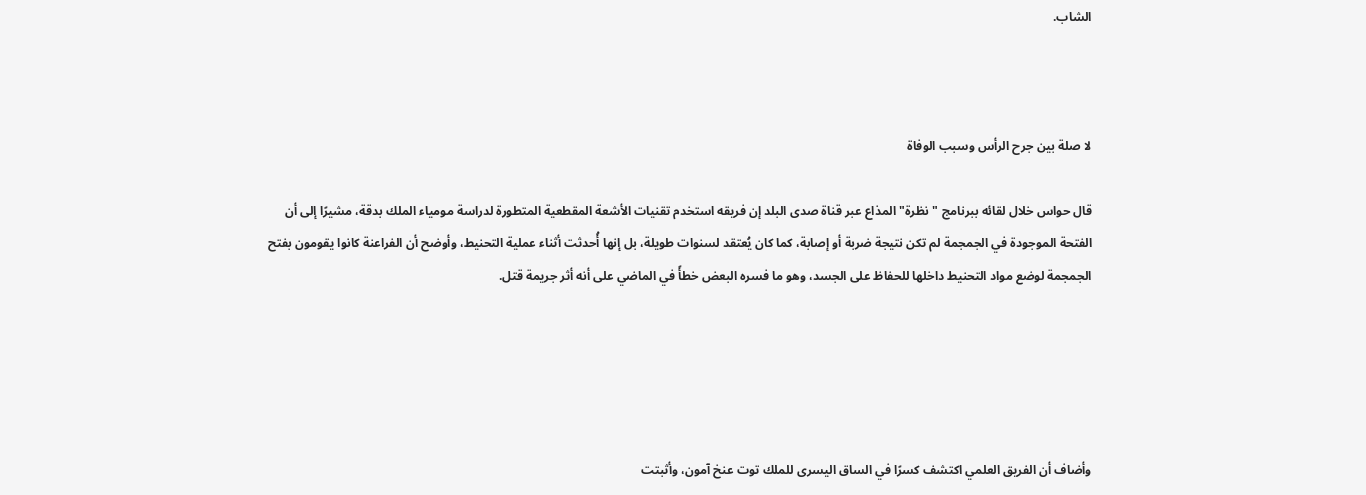الشاب.



لا صلة بين جرح الرأس وسبب الوفاة

قال حواس خلال لقائه ببرنامج "نظرة" المذاع عبر قناة صدى البلد إن فريقه استخدم تقنيات الأشعة المقطعية المتطورة لدراسة مومياء الملك بدقة، مشيرًا إلى أن الفتحة الموجودة في الجمجمة لم تكن نتيجة ضربة أو إصابة، كما كان يُعتقد لسنوات طويلة، بل إنها أُحدثت أثناء عملية التحنيط، وأوضح أن الفراعنة كانوا يقومون بفتح الجمجمة لوضع مواد التحنيط داخلها للحفاظ على الجسد، وهو ما فسره البعض خطأً في الماضي على أنه أثر جريمة قتل.





وأضاف أن الفريق العلمي اكتشف كسرًا في الساق اليسرى للملك توت عنخ آمون، وأثبتت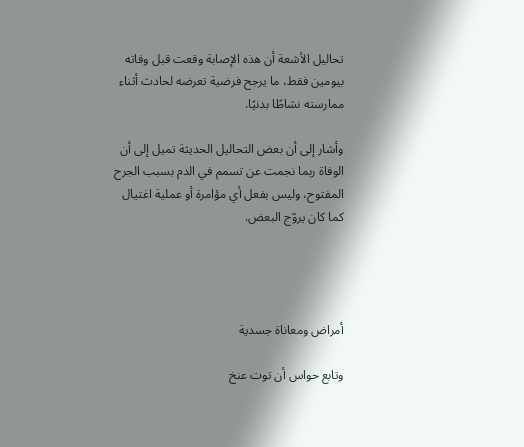تحاليل الأشعة أن هذه الإصابة وقعت قبل وفاته بيومين فقط، ما يرجح فرضية تعرضه لحادث أثناء ممارسته نشاطًا بدنيًا.

وأشار إلى أن بعض التحاليل الحديثة تميل إلى أن الوفاة ربما نجمت عن تسمم في الدم بسبب الجرح المفتوح، وليس بفعل أي مؤامرة أو عملية اغتيال كما كان يروّج البعض.




أمراض ومعاناة جسدية

وتابع حواس أن توت عنخ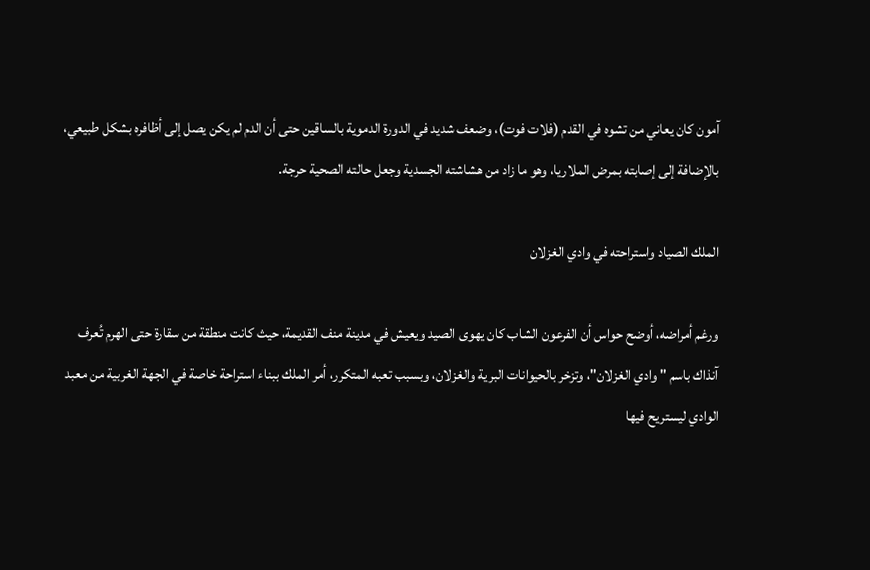آمون كان يعاني من تشوه في القدم (فلات فوت)، وضعف شديد في الدورة الدموية بالساقين حتى أن الدم لم يكن يصل إلى أظافره بشكل طبيعي، بالإضافة إلى إصابته بمرض الملاريا، وهو ما زاد من هشاشته الجسدية وجعل حالته الصحية حرجة.

الملك الصياد واستراحته في وادي الغزلان

ورغم أمراضه، أوضح حواس أن الفرعون الشاب كان يهوى الصيد ويعيش في مدينة منف القديمة، حيث كانت منطقة من سقارة حتى الهرم تُعرف آنذاك باسم "وادي الغزلان"، وتزخر بالحيوانات البرية والغزلان، وبسبب تعبه المتكرر، أمر الملك ببناء استراحة خاصة في الجهة الغربية من معبد الوادي ليستريح فيها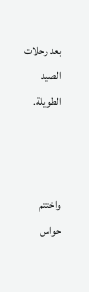بعد رحلات الصيد الطويلة.



واختتم حواس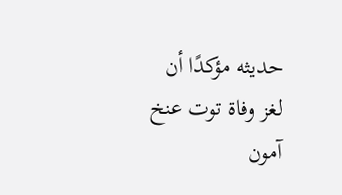حديثه مؤكدًا أن لغز وفاة توت عنخ آمون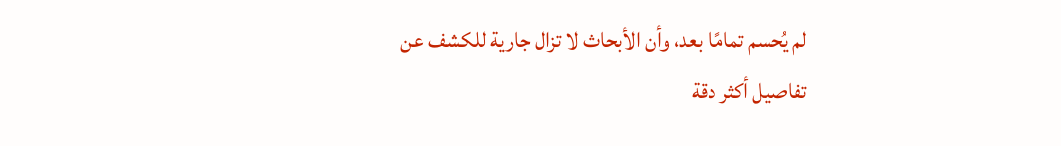لم يُحسم تمامًا بعد، وأن الأبحاث لا تزال جارية للكشف عن تفاصيل أكثر دقة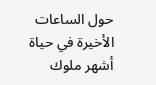حول الساعات الأخيرة في حياة أشهر ملوك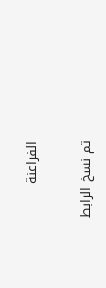الفراعنة

تم نسخ الرابط